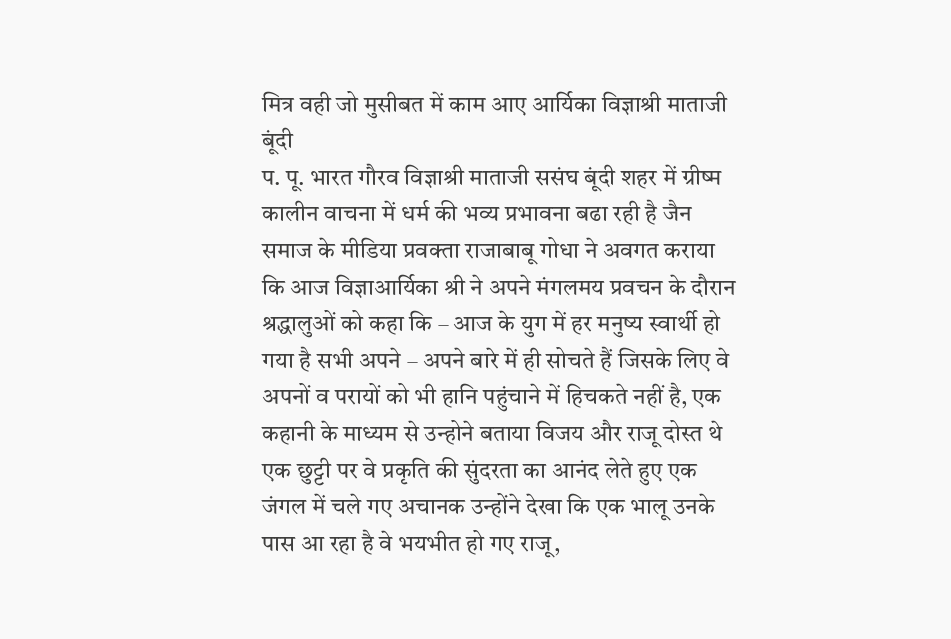मित्र वही जो मुसीबत में काम आए आर्यिका विज्ञाश्री माताजी
बूंदी
प. पू. भारत गौरव विज्ञाश्री माताजी ससंघ बूंदी शहर में ग्रीष्म कालीन वाचना में धर्म की भव्य प्रभावना बढा रही है जैन समाज के मीडिया प्रवक्ता राजाबाबू गोधा ने अवगत कराया कि आज विज्ञाआर्यिका श्री ने अपने मंगलमय प्रवचन के दौरान श्रद्धालुओं को कहा कि – आज के युग में हर मनुष्य स्वार्थी हो गया है सभी अपने – अपने बारे में ही सोचते हैं जिसके लिए वे अपनों व परायों को भी हानि पहुंचाने में हिचकते नहीं है, एक कहानी के माध्यम से उन्होने बताया विजय और राजू दोस्त थे एक छुट्टी पर वे प्रकृति की सुंदरता का आनंद लेते हुए एक जंगल में चले गए अचानक उन्होंने देखा कि एक भालू उनके पास आ रहा है वे भयभीत हो गए राजू,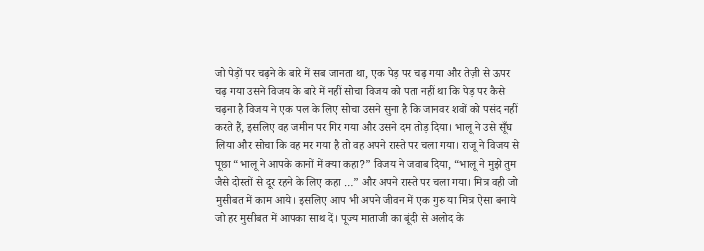जो पेड़ों पर चढ़ने के बारे में सब जानता था, एक पेड़ पर चढ़ गया और तेज़ी से ऊपर चढ़ गया उसने विजय के बारे में नहीं सोचा विजय को पता नहीं था कि पेड़ पर कैसे चढ़ना है विजय ने एक पल के लिए सोचा उसने सुना है कि जानवर शवों को पसंद नहीं करते हैं, इसलिए वह जमीन पर गिर गया और उसने दम तोड़ दिया। भालू ने उसे सूँघ लिया और सोचा कि वह मर गया है तो वह अपने रास्ते पर चला गया। राजू ने विजय से पूछा “भालू ने आपके कानों में क्या कहा?” विजय ने जवाब दिया, “भालू ने मुझे तुम जैसे दोस्तों से दूर रहने के लिए कहा …” और अपने रास्ते पर चला गया। मित्र वही जो मुसीबत में काम आये। इसलिए आप भी अपने जीवन में एक गुरु या मित्र ऐसा बनाये जो हर मुसीबत में आपका साथ दें। पूज्य माताजी का बूंदी से अलोद के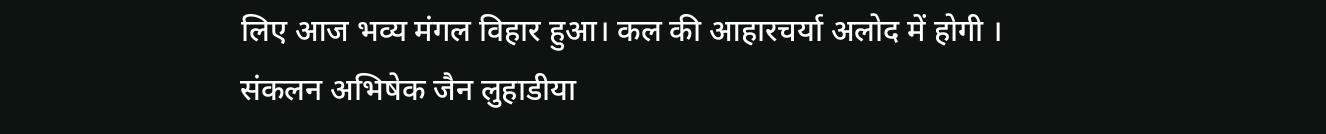लिए आज भव्य मंगल विहार हुआ। कल की आहारचर्या अलोद में होगी ।
संकलन अभिषेक जैन लुहाडीया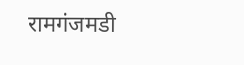रामगंजमडी